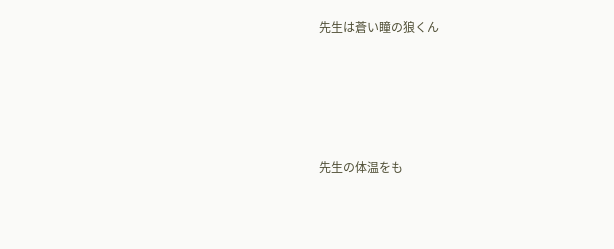先生は蒼い瞳の狼くん





先生の体温をも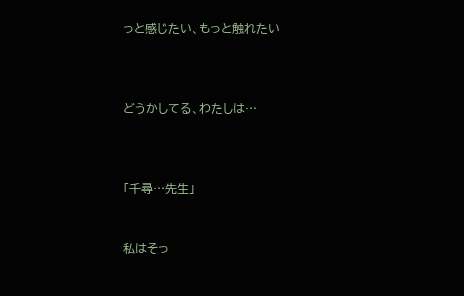っと感じたい、もっと触れたい



どうかしてる、わたしは…



「千尋…先生」


私はそっ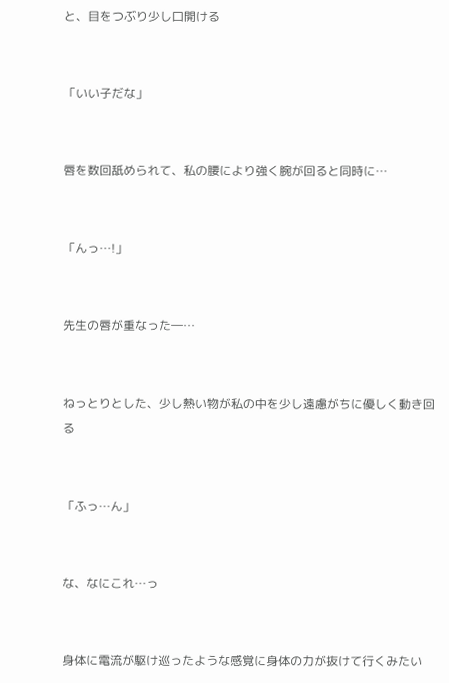と、目をつぶり少し口開ける


「いい子だな」


唇を数回舐められて、私の腰により強く腕が回ると同時に…


「んっ…!」


先生の唇が重なった―…


ねっとりとした、少し熱い物が私の中を少し遠慮がちに優しく動き回る


「ふっ…ん」


な、なにこれ…っ


身体に電流が駆け巡ったような感覚に身体の力が抜けて行くみたい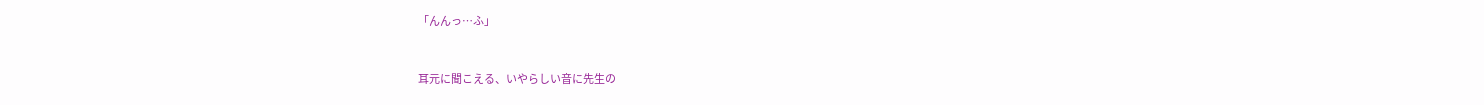「んんっ…ふ」


耳元に聞こえる、いやらしい音に先生の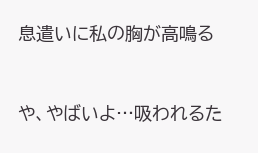息遣いに私の胸が高鳴る



や、やばいよ…吸われるた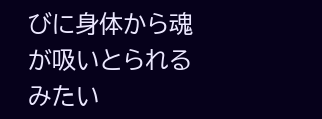びに身体から魂が吸いとられるみたい